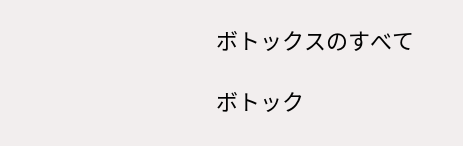ボトックスのすべて

ボトック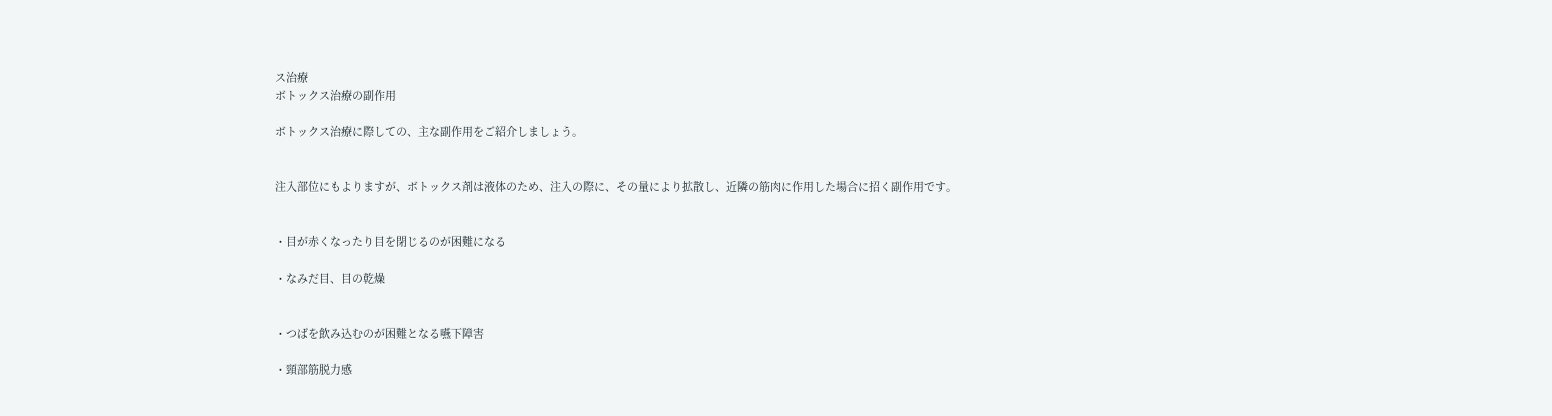ス治療
ボトックス治療の副作用

ボトックス治療に際しての、主な副作用をご紹介しましょう。


注入部位にもよりますが、ボトックス剤は液体のため、注入の際に、その量により拡散し、近隣の筋肉に作用した場合に招く副作用です。


・目が赤くなったり目を閉じるのが困難になる

・なみだ目、目の乾燥


・つばを飲み込むのが困難となる嚥下障害

・頸部筋脱力感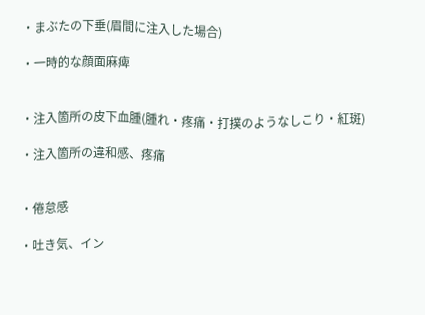・まぶたの下垂(眉間に注入した場合)

・一時的な顔面麻痺


・注入箇所の皮下血腫(腫れ・疼痛・打撲のようなしこり・紅斑)

・注入箇所の違和感、疼痛


・倦怠感

・吐き気、イン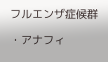フルエンザ症候群

・アナフィ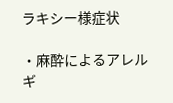ラキシー様症状

・麻酔によるアレルギ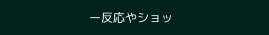ー反応やショッ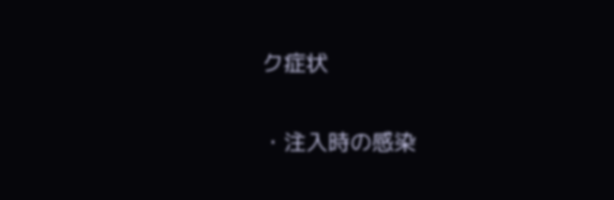ク症状

・注入時の感染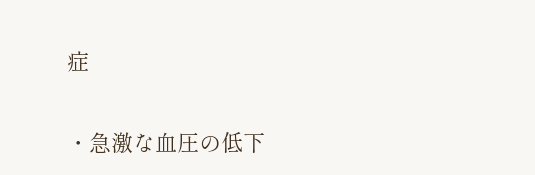症

・急激な血圧の低下